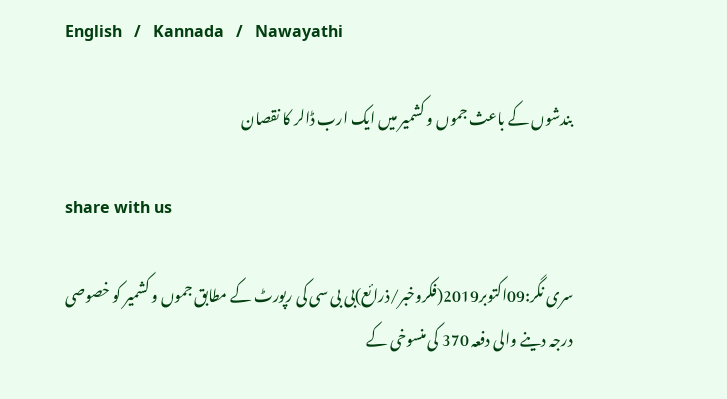English   /   Kannada   /   Nawayathi

بندشوں کے باعث جموں و کشمیر میں ایک ارب ڈالر کا نقصان

share with us

سری نگر:09اکتوبر2019(فکروخبر/ذرائع)بی بی سی کی رپورٹ کے مطابق جموں و کشمیر کو خصوصی درجہ دینے والی دفعہ 370 کی منسوخی کے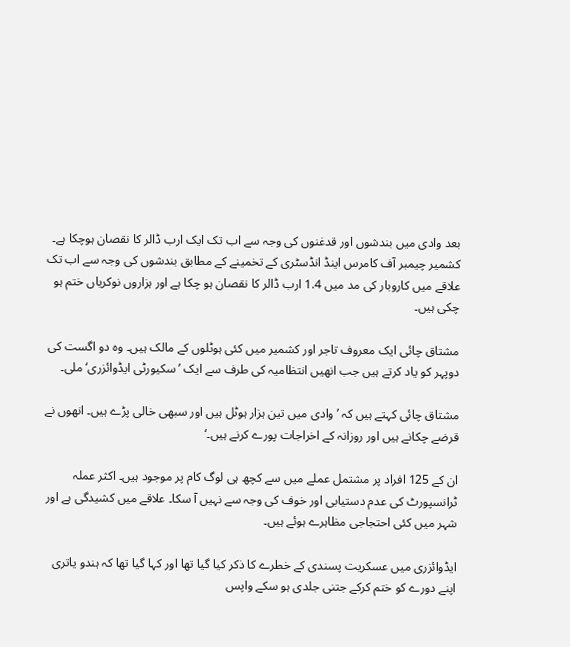بعد وادی میں بندشوں اور قدغنوں کی وجہ سے اب تک ایک ارب ڈالر کا نقصان ہوچکا ہے۔
کشمیر چیمبر آف کامرس اینڈ انڈسٹری کے تخمینے کے مطابق بندشوں کی وجہ سے اب تک علاقے میں کاروبار کی مد میں 1.4 ارب ڈالر کا نقصان ہو چکا ہے اور ہزاروں نوکریاں ختم ہو چکی ہیں۔

مشتاق چائی ایک معروف تاجر اور کشمیر میں کئی ہوٹلوں کے مالک ہیں۔ وہ دو اگست کی دوپہر کو یاد کرتے ہیں جب انھیں انتظامیہ کی طرف سے ایک ’سکیورٹی ایڈوائزری‘ ملی۔

مشتاق چائی کہتے ہیں کہ ’وادی میں تین ہزار ہوٹل ہیں اور سبھی خالی پڑے ہیں۔ انھوں نے قرضے چکانے ہیں اور روزانہ کے اخراجات پورے کرنے ہیں۔‘

ان کے 125 افراد پر مشتمل عملے میں سے کچھ ہی لوگ کام پر موجود ہیں۔ اکثر عملہ ٹرانسپورٹ کی عدم دستیابی اور خوف کی وجہ سے نہیں آ سکا۔ علاقے میں کشیدگی ہے اور شہر میں کئی احتجاجی مظاہرے ہوئے ہیں۔

ایڈوائزری میں عسکریت پسندی کے خطرے کا ذکر کیا گیا تھا اور کہا گیا تھا کہ ہندو یاتری اپنے دورے کو ختم کرکے جتنی جلدی ہو سکے واپس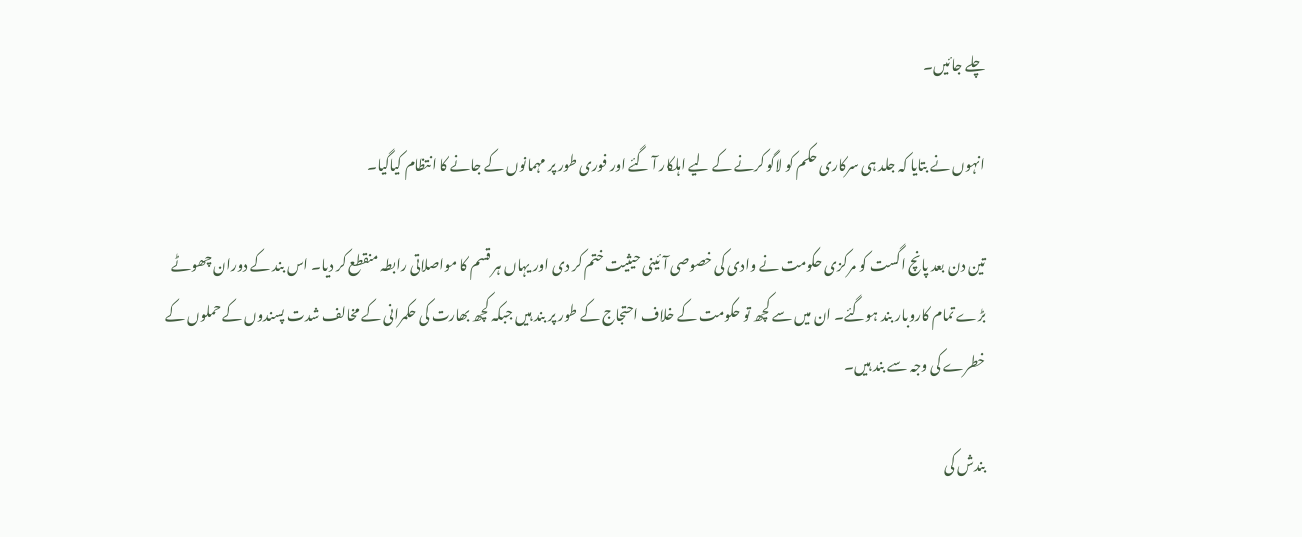چلے جائیں۔

انہوں نے بتایا کہ جلد ہی سرکاری حکم کو لاگو کرنے کے لیے اہلکار آ گئے اور فوری طور پر مہمانوں کے جانے کا انتظام کیاگیا۔

تین دن بعد پانچ اگست کو مرکزی حکومت نے وادی کی خصوصی آئینی حیثیت ختم کر دی اور یہاں ہر قسم کا مواصلاتی رابطہ منقطع کر دیا۔ اس بند کے دوران چھوٹے بڑے تمام کاروبار بند ہوگئے۔ ان میں سے کچھ تو حکومت کے خلاف احتجاج کے طور پر بند ہیں جبکہ کچھ بھارت کی حکمرانی کے مخالف شدت پسندوں کے حملوں کے خطرے کی وجہ سے بند ہیں۔

بندش کی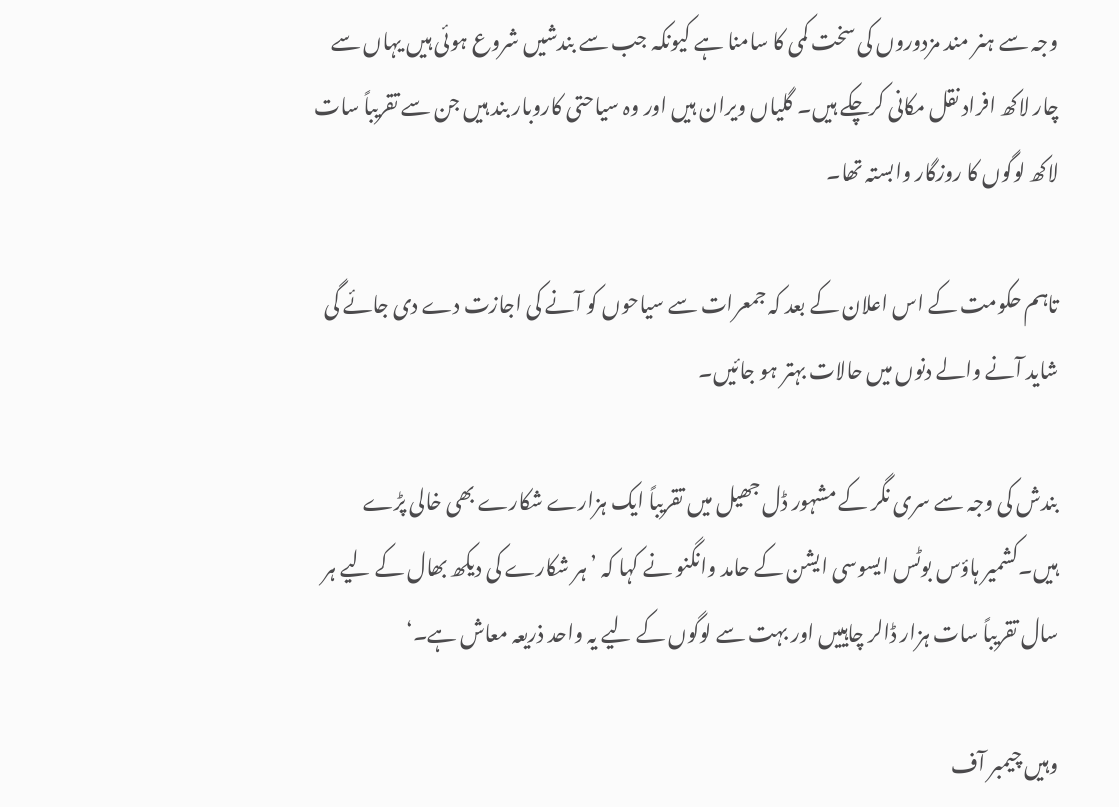وجہ سے ہنر مند مزدوروں کی سخت کمی کا سامنا ہے کیونکہ جب سے بندشیں شروع ہوئی ہیں یہاں سے چار لاکھ افراد نقل مکانی کرچکے ہیں۔ گلیاں ویران ہیں اور وہ سیاحتی کاروبار بند ہیں جن سے تقریباً سات لاکھ لوگوں کا روزگار وابستہ تھا۔

تاہم حکومت کے اس اعلان کے بعد کہ جمعرات سے سیاحوں کو آنے کی اجازت دے دی جائے گی شاید آنے والے دنوں میں حالات بہتر ہو جائیں۔

بندش کی وجہ سے سری نگر کے مشہور ڈل جھیل میں تقریباً ایک ہزارے شکارے بھی خالی پڑے ہیں۔کشمیر ہاؤس بوٹس ایسوسی ایشن کے حامد وانگنو نے کہا کہ ’ہر شکارے کی دیکھ بھال کے لیے ہر سال تقریباً سات ہزار ڈالر چاہییں اور بہت سے لوگوں کے لیے یہ واحد ذریعہ معاش ہے۔‘

وہیں چیمبر آف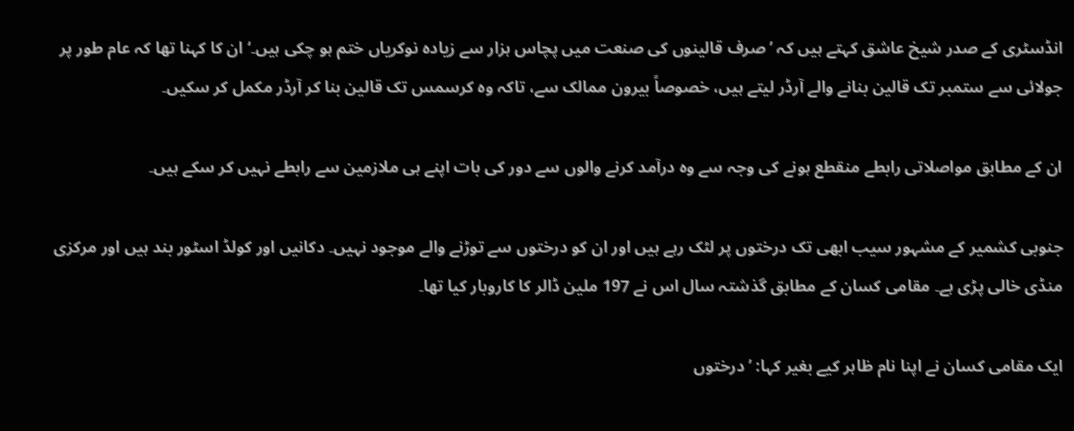انڈسٹری کے صدر شیخ عاشق کہتے ہیں کہ ’صرف قالینوں کی صنعت میں پچاس ہزار سے زیادہ نوکریاں ختم ہو چکی ہیں۔‘ ان کا کہنا تھا کہ عام طور پر جولائی سے ستمبر تک قالین بنانے والے آرڈر لیتے ہیں، خصوصاً بیرون ممالک سے، تاکہ وہ کرسمس تک قالین بنا کر آرڈر مکمل کر سکیں۔

ان کے مطابق مواصلاتی رابطے منقطع ہونے کی وجہ سے وہ درآمد کرنے والوں سے دور کی بات اپنے ہی ملازمین سے رابطے نہیں کر سکے ہیں۔

جنوبی کشمیر کے مشہور سیب ابھی تک درختوں پر لٹک رہے ہیں اور ان کو درختوں سے توڑنے والے موجود نہیں۔ دکانیں اور کولڈ اسٹور بند ہیں اور مرکزی منڈی خالی پڑی ہے۔ مقامی کسان کے مطابق گذشتہ سال اس نے 197 ملین ڈالر کا کاروبار کیا تھا۔

ایک مقامی کسان نے اپنا نام ظاہر کیے بغیر کہا: ’درختوں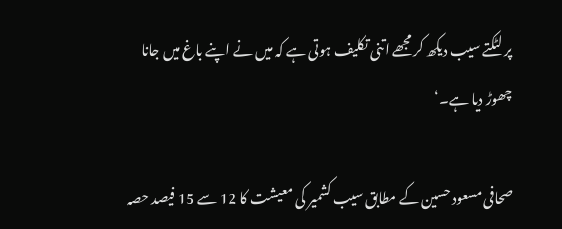پر لٹکتے سیب دیکھ کر مجھے اتنی تکلیف ہوتی ہے کہ میں نے اپنے باغ میں جانا چھوڑ دیا ہے۔‘

صحافی مسعود حسین کے مطابق سیب کشمیر کی معیشت کا 12 سے 15 فیصد حصہ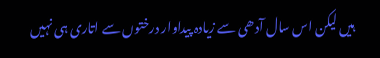ہیں لیکن اس سال آدھی سے زیادہ پیداوار درختوں سے اتاری ہی نہیں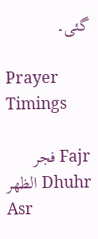گئی۔

Prayer Timings

Fajr فجر
Dhuhr الظهر
Asr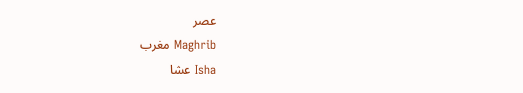عصر
Maghrib مغرب
Isha عشا